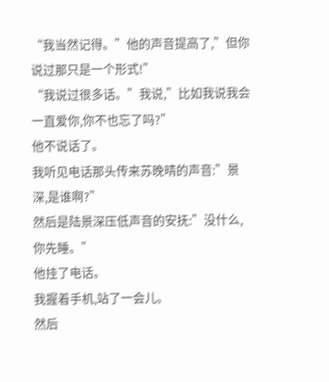“我当然记得。”他的声音提高了,”但你说过那只是一个形式!”
“我说过很多话。”我说,”比如我说我会一直爱你,你不也忘了吗?”
他不说话了。
我听见电话那头传来苏晚晴的声音:”景深,是谁啊?”
然后是陆景深压低声音的安抚:”没什么,你先睡。”
他挂了电话。
我握着手机,站了一会儿。
然后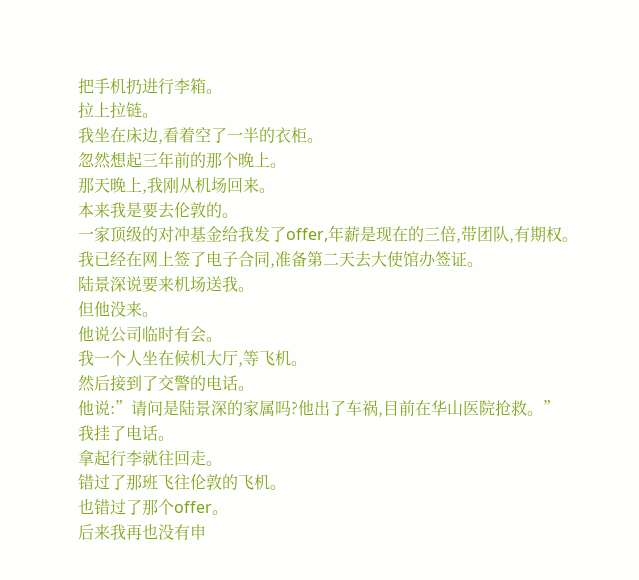把手机扔进行李箱。
拉上拉链。
我坐在床边,看着空了一半的衣柜。
忽然想起三年前的那个晚上。
那天晚上,我刚从机场回来。
本来我是要去伦敦的。
一家顶级的对冲基金给我发了offer,年薪是现在的三倍,带团队,有期权。
我已经在网上签了电子合同,准备第二天去大使馆办签证。
陆景深说要来机场送我。
但他没来。
他说公司临时有会。
我一个人坐在候机大厅,等飞机。
然后接到了交警的电话。
他说:”请问是陆景深的家属吗?他出了车祸,目前在华山医院抢救。”
我挂了电话。
拿起行李就往回走。
错过了那班飞往伦敦的飞机。
也错过了那个offer。
后来我再也没有申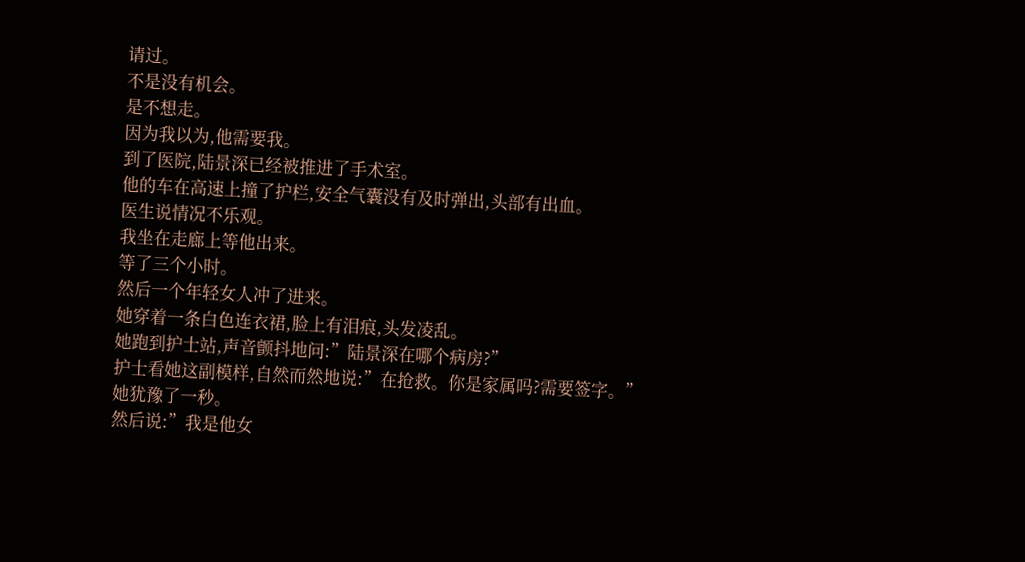请过。
不是没有机会。
是不想走。
因为我以为,他需要我。
到了医院,陆景深已经被推进了手术室。
他的车在高速上撞了护栏,安全气囊没有及时弹出,头部有出血。
医生说情况不乐观。
我坐在走廊上等他出来。
等了三个小时。
然后一个年轻女人冲了进来。
她穿着一条白色连衣裙,脸上有泪痕,头发凌乱。
她跑到护士站,声音颤抖地问:”陆景深在哪个病房?”
护士看她这副模样,自然而然地说:”在抢救。你是家属吗?需要签字。”
她犹豫了一秒。
然后说:”我是他女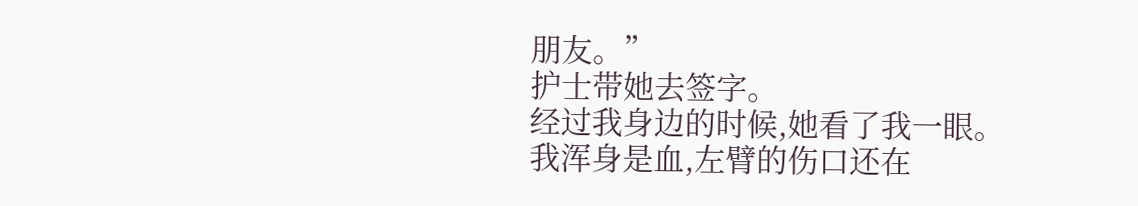朋友。”
护士带她去签字。
经过我身边的时候,她看了我一眼。
我浑身是血,左臂的伤口还在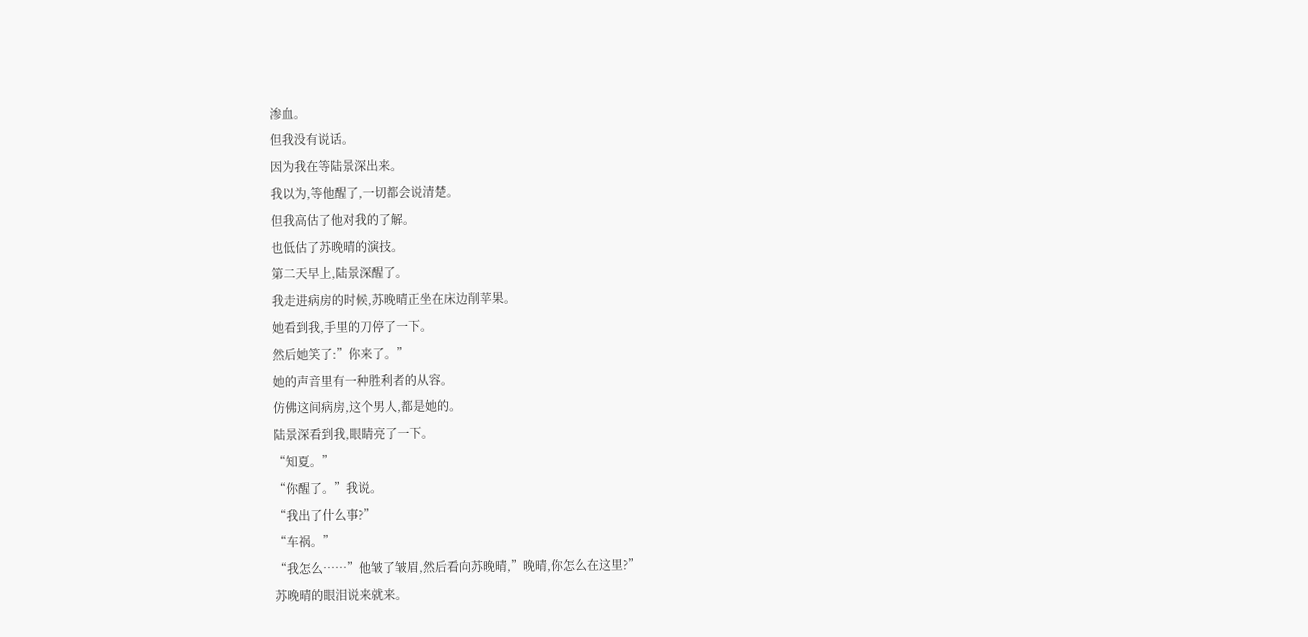渗血。
但我没有说话。
因为我在等陆景深出来。
我以为,等他醒了,一切都会说清楚。
但我高估了他对我的了解。
也低估了苏晚晴的演技。
第二天早上,陆景深醒了。
我走进病房的时候,苏晚晴正坐在床边削苹果。
她看到我,手里的刀停了一下。
然后她笑了:”你来了。”
她的声音里有一种胜利者的从容。
仿佛这间病房,这个男人,都是她的。
陆景深看到我,眼睛亮了一下。
“知夏。”
“你醒了。”我说。
“我出了什么事?”
“车祸。”
“我怎么……”他皱了皱眉,然后看向苏晚晴,”晚晴,你怎么在这里?”
苏晚晴的眼泪说来就来。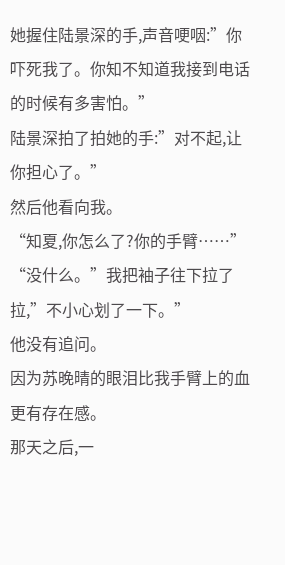她握住陆景深的手,声音哽咽:”你吓死我了。你知不知道我接到电话的时候有多害怕。”
陆景深拍了拍她的手:”对不起,让你担心了。”
然后他看向我。
“知夏,你怎么了?你的手臂……”
“没什么。”我把袖子往下拉了拉,”不小心划了一下。”
他没有追问。
因为苏晚晴的眼泪比我手臂上的血更有存在感。
那天之后,一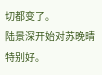切都变了。
陆景深开始对苏晚晴特别好。